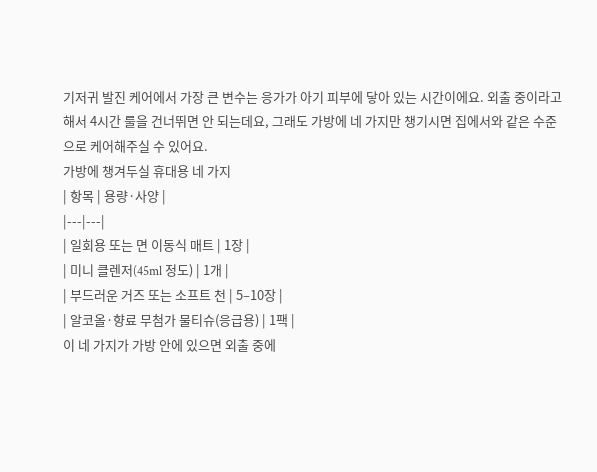기저귀 발진 케어에서 가장 큰 변수는 응가가 아기 피부에 닿아 있는 시간이에요. 외출 중이라고 해서 4시간 룰을 건너뛰면 안 되는데요, 그래도 가방에 네 가지만 챙기시면 집에서와 같은 수준으로 케어해주실 수 있어요.
가방에 챙겨두실 휴대용 네 가지
| 항목 | 용량·사양 |
|---|---|
| 일회용 또는 면 이동식 매트 | 1장 |
| 미니 클렌저(45ml 정도) | 1개 |
| 부드러운 거즈 또는 소프트 천 | 5–10장 |
| 알코올·향료 무첨가 물티슈(응급용) | 1팩 |
이 네 가지가 가방 안에 있으면 외출 중에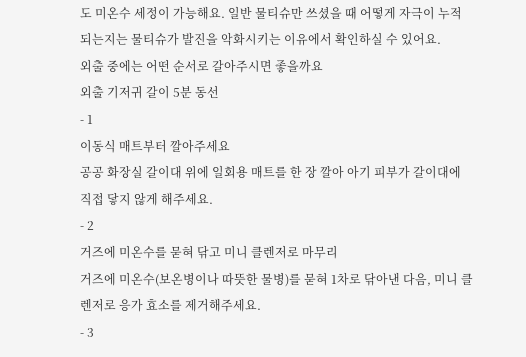도 미온수 세정이 가능해요. 일반 물티슈만 쓰셨을 때 어떻게 자극이 누적되는지는 물티슈가 발진을 악화시키는 이유에서 확인하실 수 있어요.
외출 중에는 어떤 순서로 갈아주시면 좋을까요
외출 기저귀 갈이 5분 동선
- 1
이동식 매트부터 깔아주세요
공공 화장실 갈이대 위에 일회용 매트를 한 장 깔아 아기 피부가 갈이대에 직접 닿지 않게 해주세요.
- 2
거즈에 미온수를 묻혀 닦고 미니 클렌저로 마무리
거즈에 미온수(보온병이나 따뜻한 물병)를 묻혀 1차로 닦아낸 다음, 미니 클렌저로 응가 효소를 제거해주세요.
- 3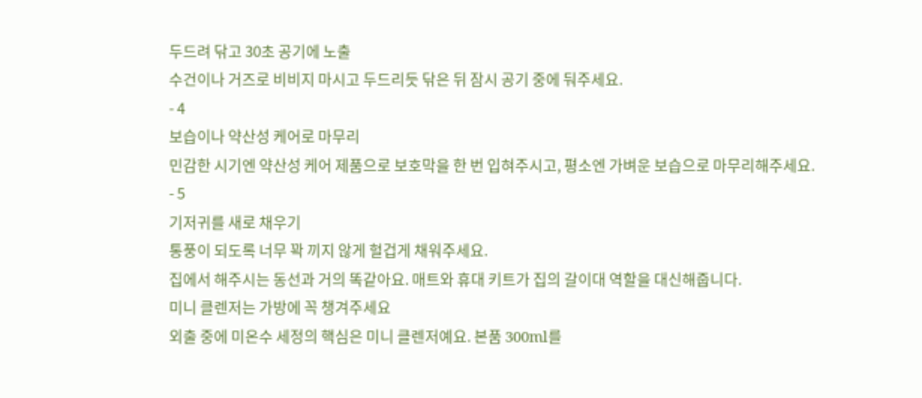두드려 닦고 30초 공기에 노출
수건이나 거즈로 비비지 마시고 두드리듯 닦은 뒤 잠시 공기 중에 둬주세요.
- 4
보습이나 약산성 케어로 마무리
민감한 시기엔 약산성 케어 제품으로 보호막을 한 번 입혀주시고, 평소엔 가벼운 보습으로 마무리해주세요.
- 5
기저귀를 새로 채우기
통풍이 되도록 너무 꽉 끼지 않게 헐겁게 채워주세요.
집에서 해주시는 동선과 거의 똑같아요. 매트와 휴대 키트가 집의 갈이대 역할을 대신해줍니다.
미니 클렌저는 가방에 꼭 챙겨주세요
외출 중에 미온수 세정의 핵심은 미니 클렌저예요. 본품 300ml를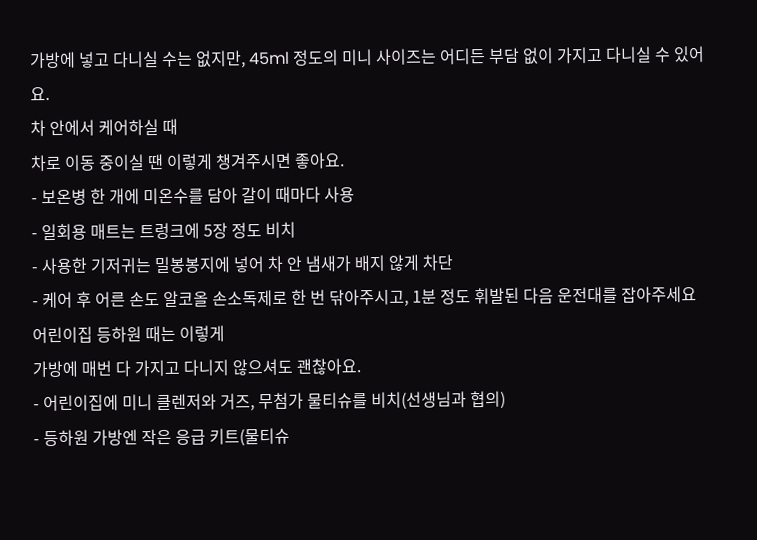가방에 넣고 다니실 수는 없지만, 45ml 정도의 미니 사이즈는 어디든 부담 없이 가지고 다니실 수 있어요.
차 안에서 케어하실 때
차로 이동 중이실 땐 이렇게 챙겨주시면 좋아요.
- 보온병 한 개에 미온수를 담아 갈이 때마다 사용
- 일회용 매트는 트렁크에 5장 정도 비치
- 사용한 기저귀는 밀봉봉지에 넣어 차 안 냄새가 배지 않게 차단
- 케어 후 어른 손도 알코올 손소독제로 한 번 닦아주시고, 1분 정도 휘발된 다음 운전대를 잡아주세요
어린이집 등하원 때는 이렇게
가방에 매번 다 가지고 다니지 않으셔도 괜찮아요.
- 어린이집에 미니 클렌저와 거즈, 무첨가 물티슈를 비치(선생님과 협의)
- 등하원 가방엔 작은 응급 키트(물티슈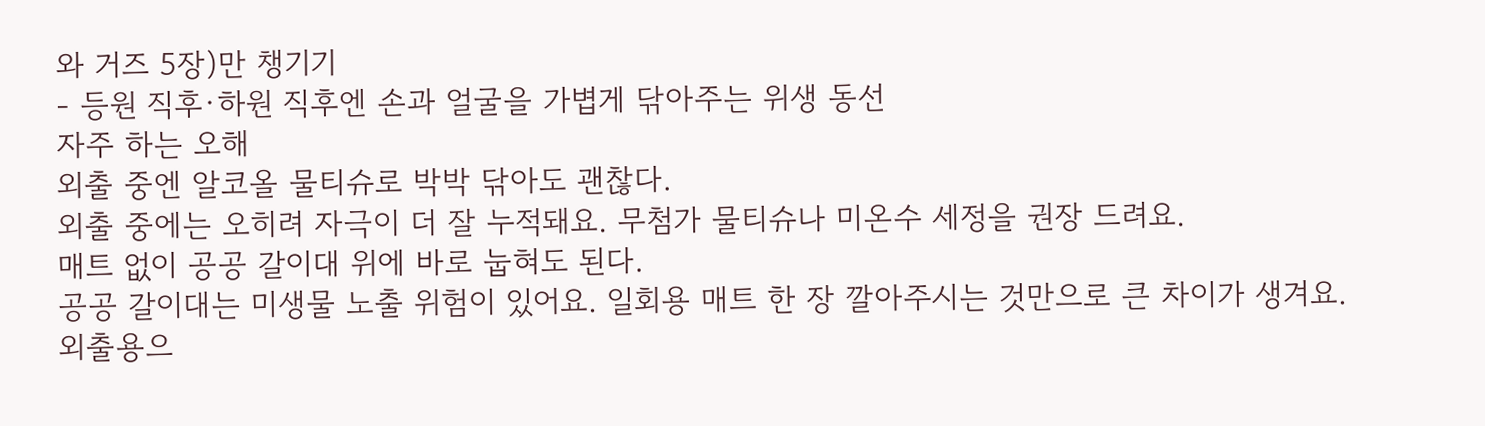와 거즈 5장)만 챙기기
- 등원 직후·하원 직후엔 손과 얼굴을 가볍게 닦아주는 위생 동선
자주 하는 오해
외출 중엔 알코올 물티슈로 박박 닦아도 괜찮다.
외출 중에는 오히려 자극이 더 잘 누적돼요. 무첨가 물티슈나 미온수 세정을 권장 드려요.
매트 없이 공공 갈이대 위에 바로 눕혀도 된다.
공공 갈이대는 미생물 노출 위험이 있어요. 일회용 매트 한 장 깔아주시는 것만으로 큰 차이가 생겨요.
외출용으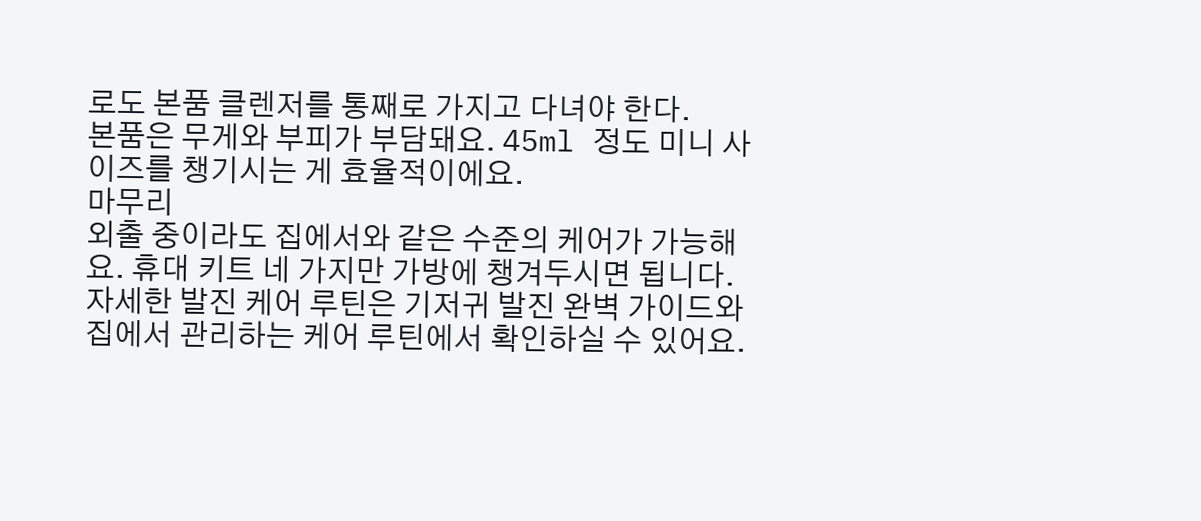로도 본품 클렌저를 통째로 가지고 다녀야 한다.
본품은 무게와 부피가 부담돼요. 45ml 정도 미니 사이즈를 챙기시는 게 효율적이에요.
마무리
외출 중이라도 집에서와 같은 수준의 케어가 가능해요. 휴대 키트 네 가지만 가방에 챙겨두시면 됩니다. 자세한 발진 케어 루틴은 기저귀 발진 완벽 가이드와 집에서 관리하는 케어 루틴에서 확인하실 수 있어요.